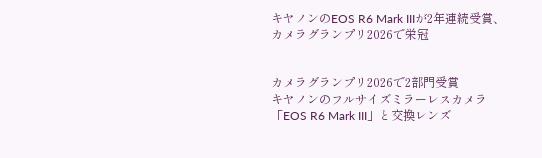キヤノンのEOS R6 Mark IIIが2年連続受賞、カメラグランプリ2026で栄冠


カメラグランプリ2026で2部門受賞
キヤノンのフルサイズミラーレスカメラ「EOS R6 Mark III」と交換レンズ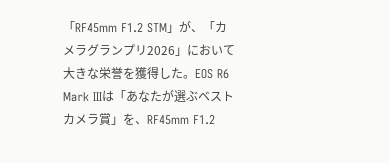「RF45mm F1.2 STM」が、「カメラグランプリ2026」において大きな栄誉を獲得した。EOS R6 Mark IIIは「あなたが選ぶベストカメラ賞」を、RF45mm F1.2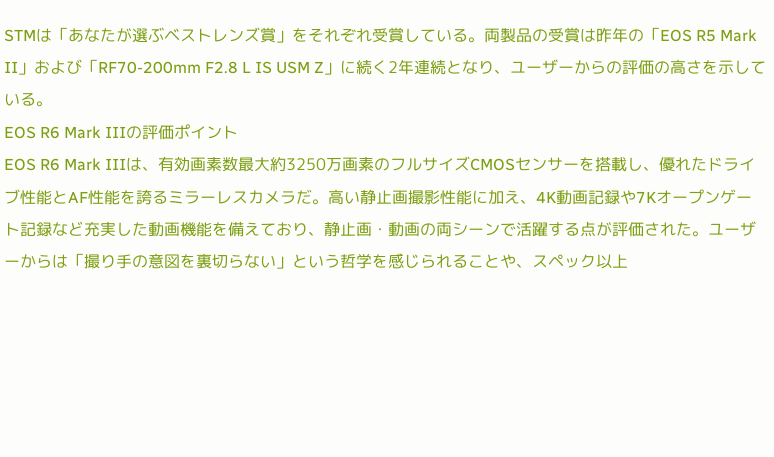STMは「あなたが選ぶベストレンズ賞」をそれぞれ受賞している。両製品の受賞は昨年の「EOS R5 Mark II」および「RF70-200mm F2.8 L IS USM Z」に続く2年連続となり、ユーザーからの評価の高さを示している。
EOS R6 Mark IIIの評価ポイント
EOS R6 Mark IIIは、有効画素数最大約3250万画素のフルサイズCMOSセンサーを搭載し、優れたドライブ性能とAF性能を誇るミラーレスカメラだ。高い静止画撮影性能に加え、4K動画記録や7Kオープンゲート記録など充実した動画機能を備えており、静止画・動画の両シーンで活躍する点が評価された。ユーザーからは「撮り手の意図を裏切らない」という哲学を感じられることや、スペック以上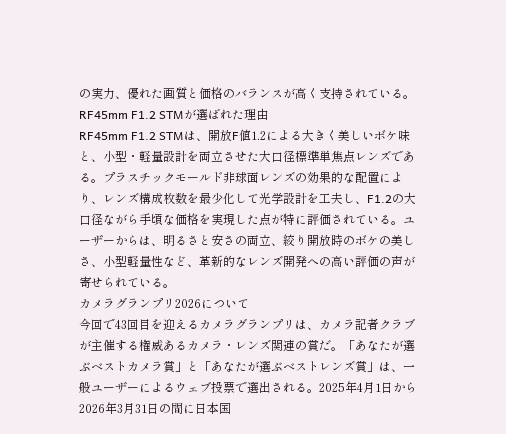の実力、優れた画質と価格のバランスが高く支持されている。
RF45mm F1.2 STMが選ばれた理由
RF45mm F1.2 STMは、開放F値1.2による大きく美しいボケ味と、小型・軽量設計を両立させた大口径標準単焦点レンズである。プラスチックモールド非球面レンズの効果的な配置により、レンズ構成枚数を最少化して光学設計を工夫し、F1.2の大口径ながら手頃な価格を実現した点が特に評価されている。ユーザーからは、明るさと安さの両立、絞り開放時のボケの美しさ、小型軽量性など、革新的なレンズ開発への高い評価の声が寄せられている。
カメラグランプリ2026について
今回で43回目を迎えるカメラグランプリは、カメラ記者クラブが主催する権威あるカメラ・レンズ関連の賞だ。「あなたが選ぶベストカメラ賞」と「あなたが選ぶベストレンズ賞」は、一般ユーザーによるウェブ投票で選出される。2025年4月1日から2026年3月31日の間に日本国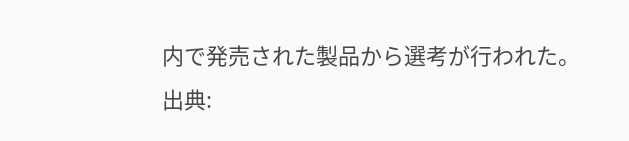内で発売された製品から選考が行われた。
出典: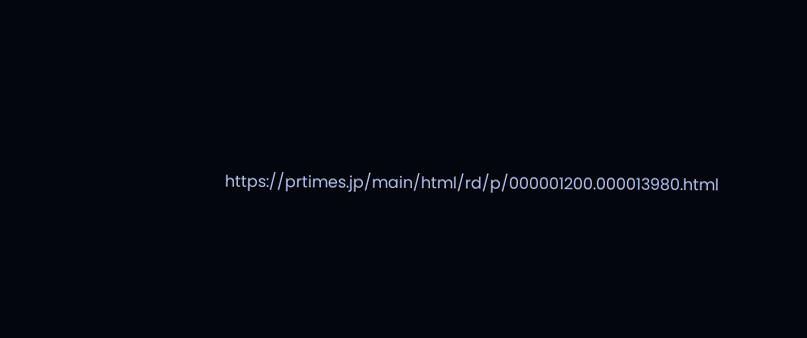https://prtimes.jp/main/html/rd/p/000001200.000013980.html